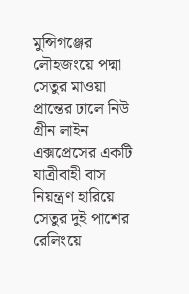মুন্সিগঞ্জের লৌহজংয়ে পদ্মা সেতুর মাওয়া প্রান্তের ঢালে নিউ গ্রীন লাইন এক্সপ্রেসের একটি যাত্রীবাহী বাস নিয়ন্ত্রণ হারিয়ে সেতুর দুই পাশের রেলিংয়ে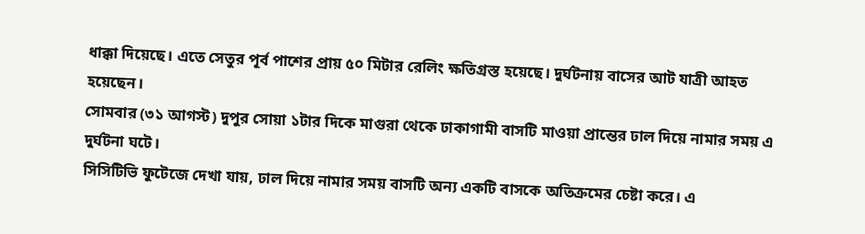ধাক্কা দিয়েছে। এতে সেতুর পূর্ব পাশের প্রায় ৫০ মিটার রেলিং ক্ষতিগ্রস্ত হয়েছে। দুর্ঘটনায় বাসের আট যাত্রী আহত হয়েছেন।
সোমবার (৩১ আগস্ট) দুপুর সোয়া ১টার দিকে মাগুরা থেকে ঢাকাগামী বাসটি মাওয়া প্রান্তের ঢাল দিয়ে নামার সময় এ দুর্ঘটনা ঘটে।
সিসিটিভি ফুটেজে দেখা যায়, ঢাল দিয়ে নামার সময় বাসটি অন্য একটি বাসকে অতিক্রমের চেষ্টা করে। এ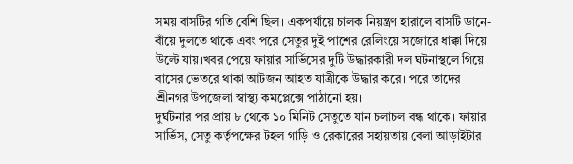সময় বাসটির গতি বেশি ছিল। একপর্যায়ে চালক নিয়ন্ত্রণ হারালে বাসটি ডানে-বাঁয়ে দুলতে থাকে এবং পরে সেতুর দুই পাশের রেলিংয়ে সজোরে ধাক্কা দিয়ে উল্টে যায়।খবর পেয়ে ফায়ার সার্ভিসের দুটি উদ্ধারকারী দল ঘটনাস্থলে গিয়ে বাসের ভেতরে থাকা আটজন আহত যাত্রীকে উদ্ধার করে। পরে তাদের শ্রীনগর উপজেলা স্বাস্থ্য কমপ্লেক্সে পাঠানো হয়।
দুর্ঘটনার পর প্রায় ৮ থেকে ১০ মিনিট সেতুতে যান চলাচল বন্ধ থাকে। ফায়ার সার্ভিস, সেতু কর্তৃপক্ষের টহল গাড়ি ও রেকারের সহায়তায় বেলা আড়াইটার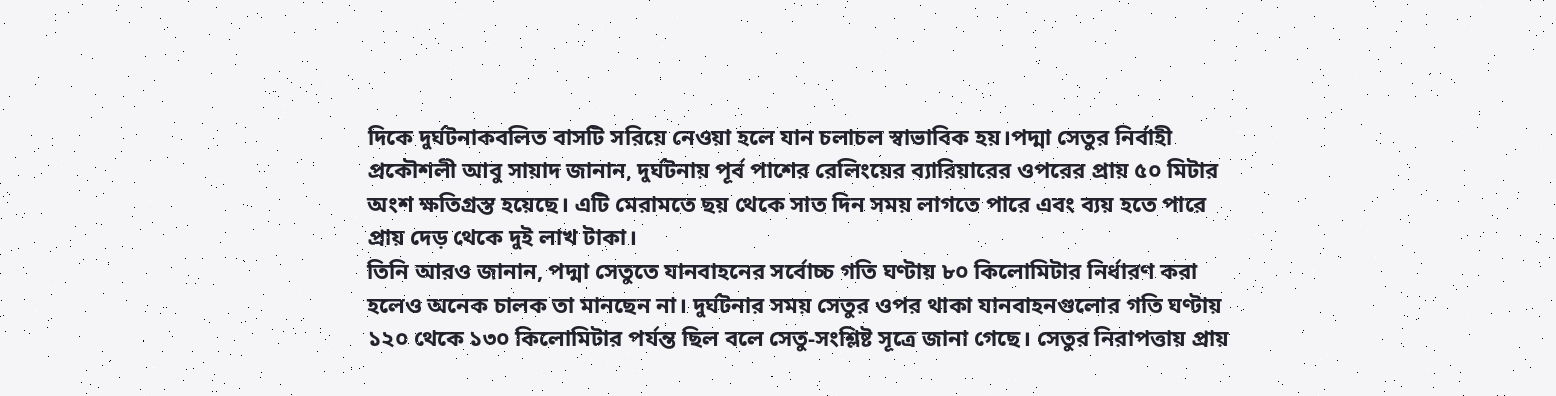দিকে দুর্ঘটনাকবলিত বাসটি সরিয়ে নেওয়া হলে যান চলাচল স্বাভাবিক হয়।পদ্মা সেতুর নির্বাহী প্রকৌশলী আবু সায়াদ জানান, দুর্ঘটনায় পূর্ব পাশের রেলিংয়ের ব্যারিয়ারের ওপরের প্রায় ৫০ মিটার অংশ ক্ষতিগ্রস্ত হয়েছে। এটি মেরামতে ছয় থেকে সাত দিন সময় লাগতে পারে এবং ব্যয় হতে পারে প্রায় দেড় থেকে দুই লাখ টাকা।
তিনি আরও জানান, পদ্মা সেতুতে যানবাহনের সর্বোচ্চ গতি ঘণ্টায় ৮০ কিলোমিটার নির্ধারণ করা হলেও অনেক চালক তা মানছেন না। দুর্ঘটনার সময় সেতুর ওপর থাকা যানবাহনগুলোর গতি ঘণ্টায় ১২০ থেকে ১৩০ কিলোমিটার পর্যন্ত ছিল বলে সেতু-সংশ্লিষ্ট সূত্রে জানা গেছে। সেতুর নিরাপত্তায় প্রায়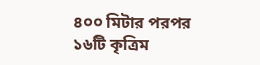৪০০ মিটার পরপর ১৬টি কৃত্রিম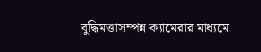বুদ্ধিমত্তাসম্পন্ন ক্যামেরার মাধ্যমে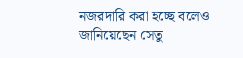নজরদারি করা হচ্ছে বলেও জানিয়েছেন সেতু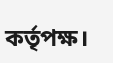কর্তৃপক্ষ।